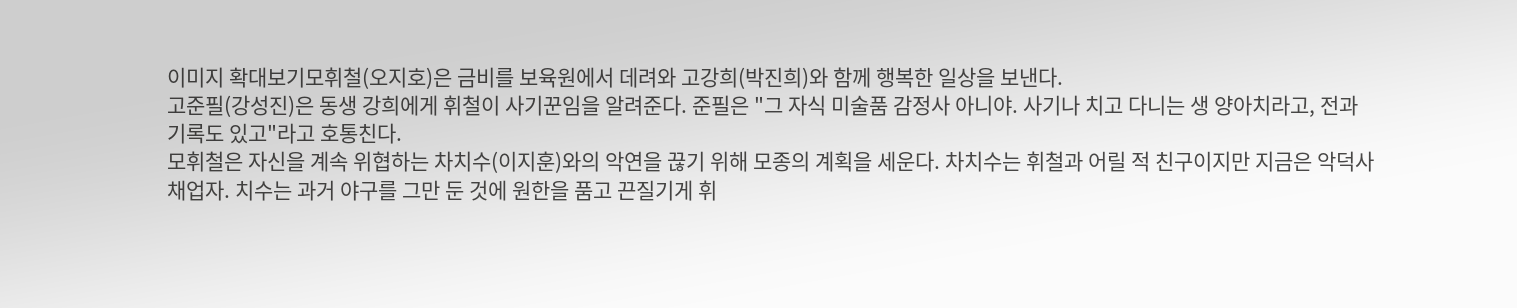이미지 확대보기모휘철(오지호)은 금비를 보육원에서 데려와 고강희(박진희)와 함께 행복한 일상을 보낸다.
고준필(강성진)은 동생 강희에게 휘철이 사기꾼임을 알려준다. 준필은 "그 자식 미술품 감정사 아니야. 사기나 치고 다니는 생 양아치라고, 전과기록도 있고"라고 호통친다.
모휘철은 자신을 계속 위협하는 차치수(이지훈)와의 악연을 끊기 위해 모종의 계획을 세운다. 차치수는 휘철과 어릴 적 친구이지만 지금은 악덕사채업자. 치수는 과거 야구를 그만 둔 것에 원한을 품고 끈질기게 휘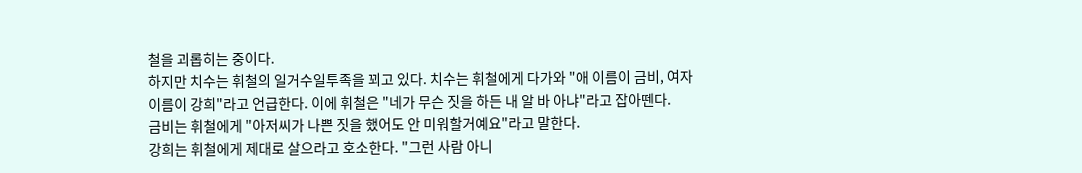철을 괴롭히는 중이다.
하지만 치수는 휘철의 일거수일투족을 꾀고 있다. 치수는 휘철에게 다가와 "애 이름이 금비, 여자 이름이 강희"라고 언급한다. 이에 휘철은 "네가 무슨 짓을 하든 내 알 바 아냐"라고 잡아뗀다.
금비는 휘철에게 "아저씨가 나쁜 짓을 했어도 안 미워할거예요"라고 말한다.
강희는 휘철에게 제대로 살으라고 호소한다. "그런 사람 아니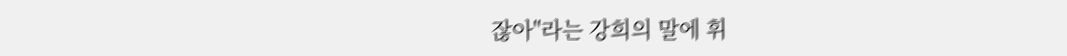잖아"라는 강희의 말에 휘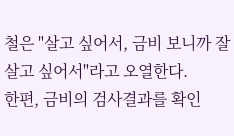철은 "살고 싶어서, 금비 보니까 잘 살고 싶어서"라고 오열한다.
한편, 금비의 검사결과를 확인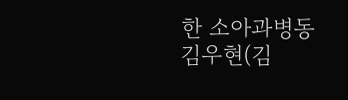한 소아과병동 김우현(김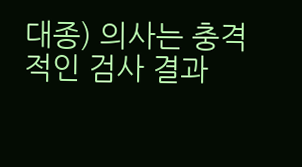대종) 의사는 충격적인 검사 결과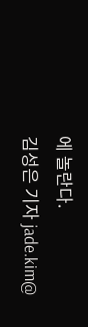에 놀란다.
김성은 기자 jade.kim@